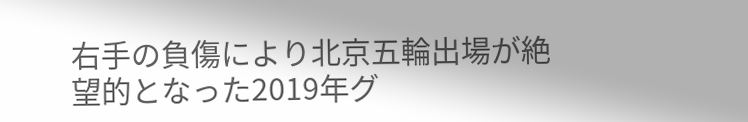右手の負傷により北京五輪出場が絶望的となった2019年グ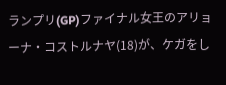ランプリ(GP)ファイナル女王のアリョーナ・コストルナヤ(18)が、ケガをし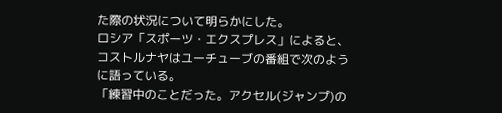た際の状況について明らかにした。
ロシア「スポーツ・エクスプレス」によると、コストルナヤはユーチューブの番組で次のように語っている。
「練習中のことだった。アクセル(ジャンプ)の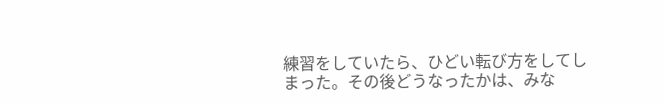練習をしていたら、ひどい転び方をしてしまった。その後どうなったかは、みな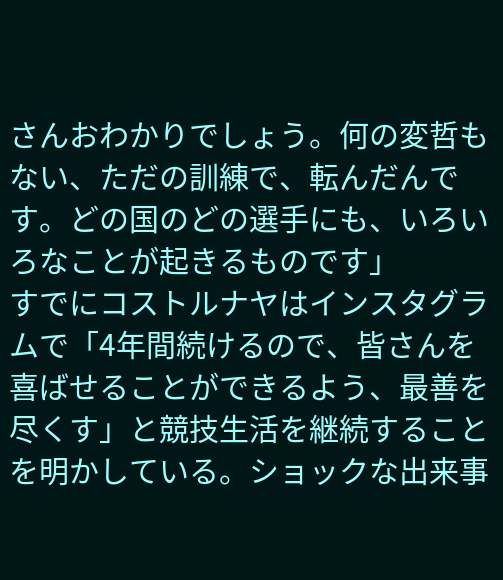さんおわかりでしょう。何の変哲もない、ただの訓練で、転んだんです。どの国のどの選手にも、いろいろなことが起きるものです」
すでにコストルナヤはインスタグラムで「4年間続けるので、皆さんを喜ばせることができるよう、最善を尽くす」と競技生活を継続することを明かしている。ショックな出来事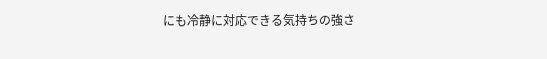にも冷静に対応できる気持ちの強さ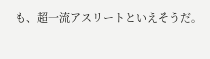も、超一流アスリートといえそうだ。